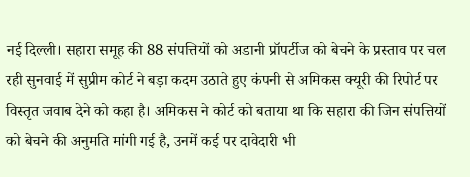नई दिल्ली। सहारा समूह की 88 संपत्तियों को अडानी प्रॉपर्टीज को बेचने के प्रस्ताव पर चल रही सुनवाई में सुप्रीम कोर्ट ने बड़ा कदम उठाते हुए कंपनी से अमिकस क्यूरी की रिपोर्ट पर विस्तृत जवाब देने को कहा है। अमिकस ने कोर्ट को बताया था कि सहारा की जिन संपत्तियों को बेचने की अनुमति मांगी गई है, उनमें कई पर दावेदारी भी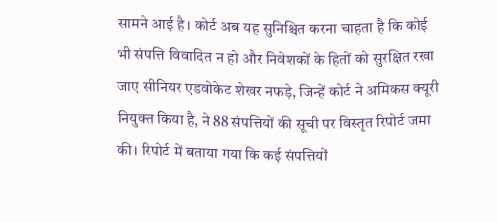सामने आई है। कोर्ट अब यह सुनिश्चित करना चाहता है कि कोई भी संपत्ति विवादित न हो और निवेशकों के हितों को सुरक्षित रखा जाए सीनियर एडवोकेट शेखर नफड़े, जिन्हें कोर्ट ने अमिकस क्यूरी नियुक्त किया है, ने 88 संपत्तियों की सूची पर विस्तृत रिपोर्ट जमा की। रिपोर्ट में बताया गया कि कई संपत्तियों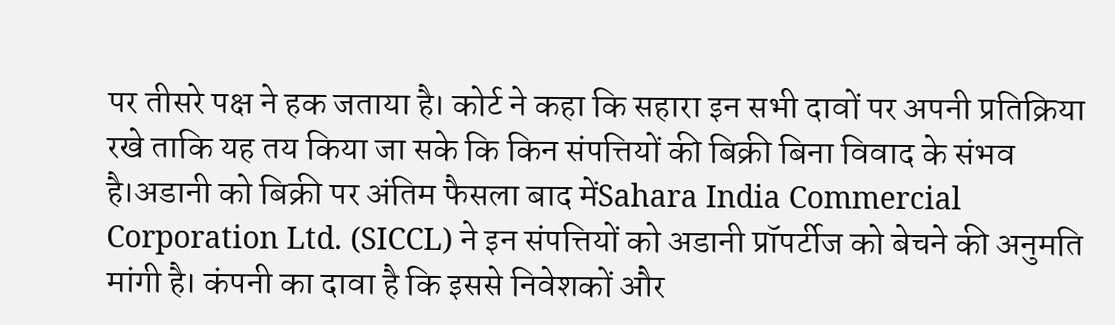पर तीसरे पक्ष ने हक जताया है। कोर्ट ने कहा कि सहारा इन सभी दावों पर अपनी प्रतिक्रिया रखे ताकि यह तय किया जा सके कि किन संपत्तियों की बिक्री बिना विवाद के संभव है।अडानी को बिक्री पर अंतिम फैसला बाद मेंSahara India Commercial Corporation Ltd. (SICCL) ने इन संपत्तियों को अडानी प्रॉपर्टीज को बेचने की अनुमति मांगी है। कंपनी का दावा है कि इससे निवेशकों और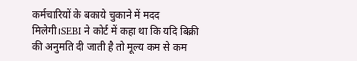कर्मचारियों के बकाये चुकाने में मदद मिलेगी।SEBI ने कोर्ट में कहा था कि यदि बिक्री की अनुमति दी जाती है तो मूल्य कम से कम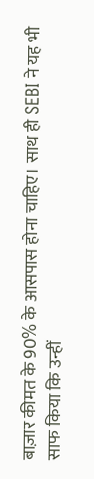बाज़ार कीमत के 90% के आसपास होना चाहिए। साथ ही SEBI ने यह भी साफ किया कि उन्हीं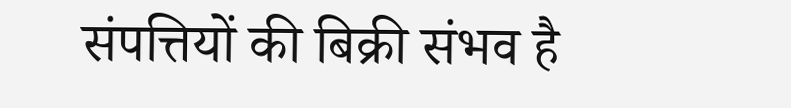संपत्तियों की बिक्री संभव है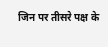जिन पर तीसरे पक्ष के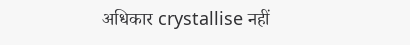अधिकार crystallise नहीं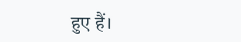हुए हैं।